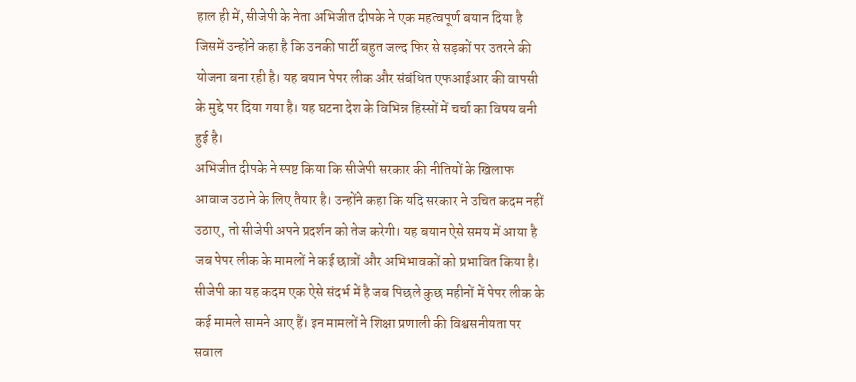हाल ही में, सीजेपी के नेता अभिजीत दीपके ने एक महत्वपूर्ण बयान दिया है जिसमें उन्होंने कहा है कि उनकी पार्टी बहुत जल्द फिर से सड़कों पर उतरने की योजना बना रही है। यह बयान पेपर लीक और संबंधित एफआईआर की वापसी के मुद्दे पर दिया गया है। यह घटना देश के विभिन्न हिस्सों में चर्चा का विषय बनी हुई है।
अभिजीत दीपके ने स्पष्ट किया कि सीजेपी सरकार की नीतियों के खिलाफ आवाज उठाने के लिए तैयार है। उन्होंने कहा कि यदि सरकार ने उचित कदम नहीं उठाए, तो सीजेपी अपने प्रदर्शन को तेज करेगी। यह बयान ऐसे समय में आया है जब पेपर लीक के मामलों ने कई छात्रों और अभिभावकों को प्रभावित किया है।
सीजेपी का यह कदम एक ऐसे संदर्भ में है जब पिछले कुछ महीनों में पेपर लीक के कई मामले सामने आए हैं। इन मामलों ने शिक्षा प्रणाली की विश्वसनीयता पर सवाल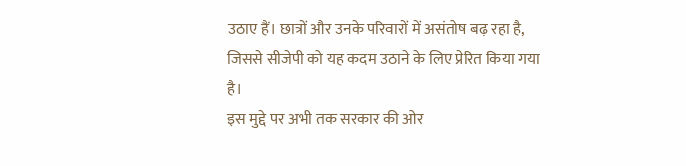उठाए हैं। छात्रों और उनके परिवारों में असंतोष बढ़ रहा है, जिससे सीजेपी को यह कदम उठाने के लिए प्रेरित किया गया है।
इस मुद्दे पर अभी तक सरकार की ओर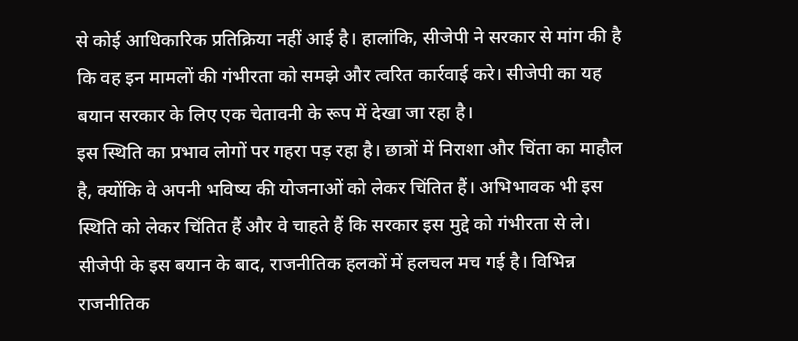से कोई आधिकारिक प्रतिक्रिया नहीं आई है। हालांकि, सीजेपी ने सरकार से मांग की है कि वह इन मामलों की गंभीरता को समझे और त्वरित कार्रवाई करे। सीजेपी का यह बयान सरकार के लिए एक चेतावनी के रूप में देखा जा रहा है।
इस स्थिति का प्रभाव लोगों पर गहरा पड़ रहा है। छात्रों में निराशा और चिंता का माहौल है, क्योंकि वे अपनी भविष्य की योजनाओं को लेकर चिंतित हैं। अभिभावक भी इस स्थिति को लेकर चिंतित हैं और वे चाहते हैं कि सरकार इस मुद्दे को गंभीरता से ले।
सीजेपी के इस बयान के बाद, राजनीतिक हलकों में हलचल मच गई है। विभिन्न राजनीतिक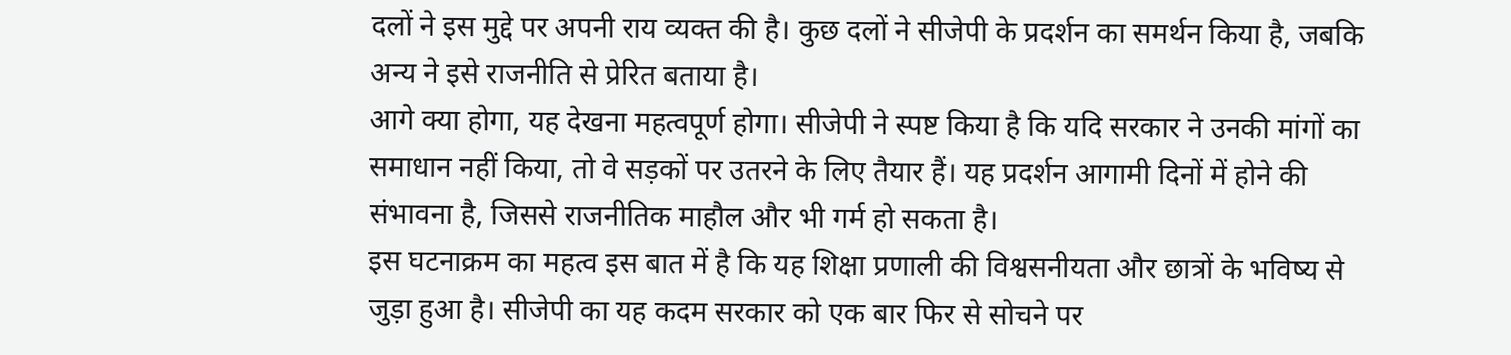दलों ने इस मुद्दे पर अपनी राय व्यक्त की है। कुछ दलों ने सीजेपी के प्रदर्शन का समर्थन किया है, जबकि अन्य ने इसे राजनीति से प्रेरित बताया है।
आगे क्या होगा, यह देखना महत्वपूर्ण होगा। सीजेपी ने स्पष्ट किया है कि यदि सरकार ने उनकी मांगों का समाधान नहीं किया, तो वे सड़कों पर उतरने के लिए तैयार हैं। यह प्रदर्शन आगामी दिनों में होने की संभावना है, जिससे राजनीतिक माहौल और भी गर्म हो सकता है।
इस घटनाक्रम का महत्व इस बात में है कि यह शिक्षा प्रणाली की विश्वसनीयता और छात्रों के भविष्य से जुड़ा हुआ है। सीजेपी का यह कदम सरकार को एक बार फिर से सोचने पर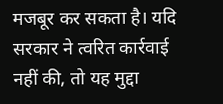मजबूर कर सकता है। यदि सरकार ने त्वरित कार्रवाई नहीं की, तो यह मुद्दा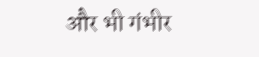और भी गंभीर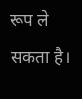रूप ले सकता है।